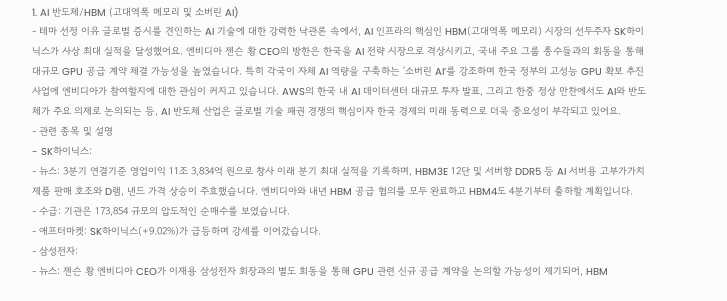1. AI 반도체/HBM (고대역폭 메모리 및 소버린 AI)
- 테마 선정 이유 글로벌 증시를 견인하는 AI 기술에 대한 강력한 낙관론 속에서, AI 인프라의 핵심인 HBM(고대역폭 메모리) 시장의 선두주자 SK하이닉스가 사상 최대 실적을 달성했어요. 엔비디아 젠슨 황 CEO의 방한은 한국을 AI 전략 시장으로 격상시키고, 국내 주요 그룹 총수들과의 회동을 통해 대규모 GPU 공급 계약 체결 가능성을 높였습니다. 특히 각국이 자체 AI 역량을 구축하는 ‘소버린 AI’를 강조하며 한국 정부의 고성능 GPU 확보 추진 사업에 엔비디아가 참여할지에 대한 관심이 커지고 있습니다. AWS의 한국 내 AI 데이터센터 대규모 투자 발표, 그리고 한중 정상 만찬에서도 AI와 반도체가 주요 의제로 논의되는 등, AI 반도체 산업은 글로벌 기술 패권 경쟁의 핵심이자 한국 경제의 미래 동력으로 더욱 중요성이 부각되고 있어요.
- 관련 종목 및 설명
- SK하이닉스:
- 뉴스: 3분기 연결기준 영업이익 11조 3,834억 원으로 창사 이래 분기 최대 실적을 기록하며, HBM3E 12단 및 서버향 DDR5 등 AI 서버용 고부가가치 제품 판매 호조와 D램, 낸드 가격 상승이 주효했습니다. 엔비디아와 내년 HBM 공급 협의를 모두 완료하고 HBM4도 4분기부터 출하할 계획입니다.
- 수급: 기관은 173,854 규모의 압도적인 순매수를 보였습니다.
- 애프터마켓: SK하이닉스(+9.02%)가 급등하며 강세를 이어갔습니다.
- 삼성전자:
- 뉴스: 젠슨 황 엔비디아 CEO가 이재용 삼성전자 회장과의 별도 회동을 통해 GPU 관련 신규 공급 계약을 논의할 가능성이 제기되어, HBM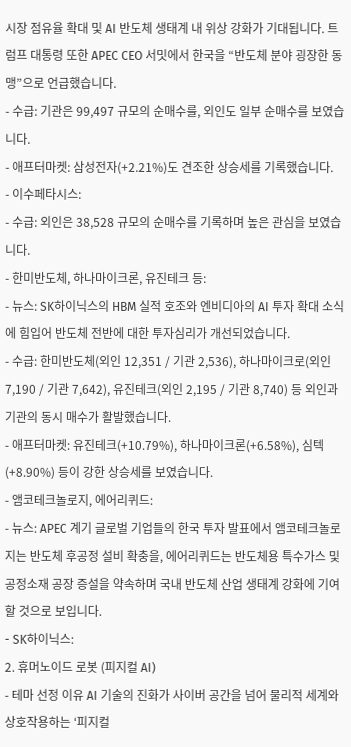시장 점유율 확대 및 AI 반도체 생태계 내 위상 강화가 기대됩니다. 트럼프 대통령 또한 APEC CEO 서밋에서 한국을 “반도체 분야 굉장한 동맹”으로 언급했습니다.
- 수급: 기관은 99,497 규모의 순매수를, 외인도 일부 순매수를 보였습니다.
- 애프터마켓: 삼성전자(+2.21%)도 견조한 상승세를 기록했습니다.
- 이수페타시스:
- 수급: 외인은 38,528 규모의 순매수를 기록하며 높은 관심을 보였습니다.
- 한미반도체, 하나마이크론, 유진테크 등:
- 뉴스: SK하이닉스의 HBM 실적 호조와 엔비디아의 AI 투자 확대 소식에 힘입어 반도체 전반에 대한 투자심리가 개선되었습니다.
- 수급: 한미반도체(외인 12,351 / 기관 2,536), 하나마이크로(외인 7,190 / 기관 7,642), 유진테크(외인 2,195 / 기관 8,740) 등 외인과 기관의 동시 매수가 활발했습니다.
- 애프터마켓: 유진테크(+10.79%), 하나마이크론(+6.58%), 심텍(+8.90%) 등이 강한 상승세를 보였습니다.
- 앰코테크놀로지, 에어리퀴드:
- 뉴스: APEC 계기 글로벌 기업들의 한국 투자 발표에서 앰코테크놀로지는 반도체 후공정 설비 확충을, 에어리퀴드는 반도체용 특수가스 및 공정소재 공장 증설을 약속하며 국내 반도체 산업 생태계 강화에 기여할 것으로 보입니다.
- SK하이닉스:
2. 휴머노이드 로봇 (피지컬 AI)
- 테마 선정 이유 AI 기술의 진화가 사이버 공간을 넘어 물리적 세계와 상호작용하는 ‘피지컬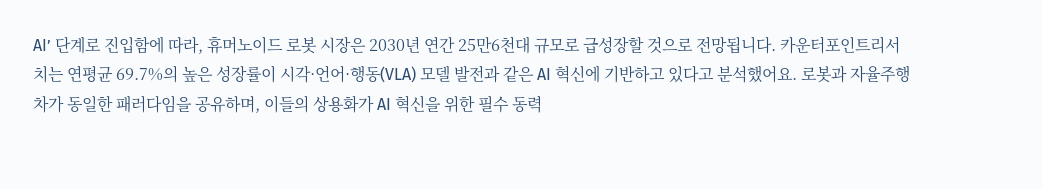AI’ 단계로 진입함에 따라, 휴머노이드 로봇 시장은 2030년 연간 25만6천대 규모로 급성장할 것으로 전망됩니다. 카운터포인트리서치는 연평균 69.7%의 높은 성장률이 시각·언어·행동(VLA) 모델 발전과 같은 AI 혁신에 기반하고 있다고 분석했어요. 로봇과 자율주행차가 동일한 패러다임을 공유하며, 이들의 상용화가 AI 혁신을 위한 필수 동력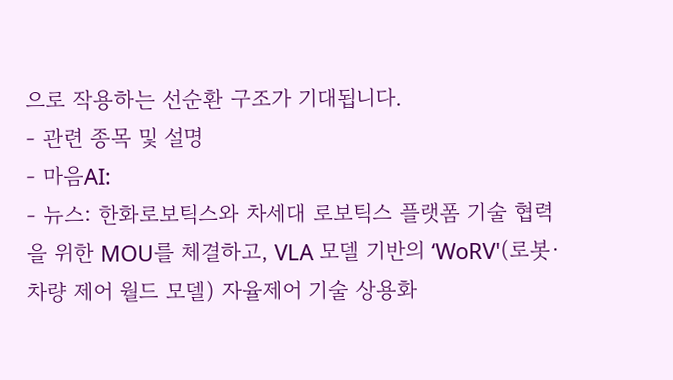으로 작용하는 선순환 구조가 기대됩니다.
- 관련 종목 및 설명
- 마음AI:
- 뉴스: 한화로보틱스와 차세대 로보틱스 플랫폼 기술 협력을 위한 MOU를 체결하고, VLA 모델 기반의 ‘WoRV'(로봇·차량 제어 월드 모델) 자율제어 기술 상용화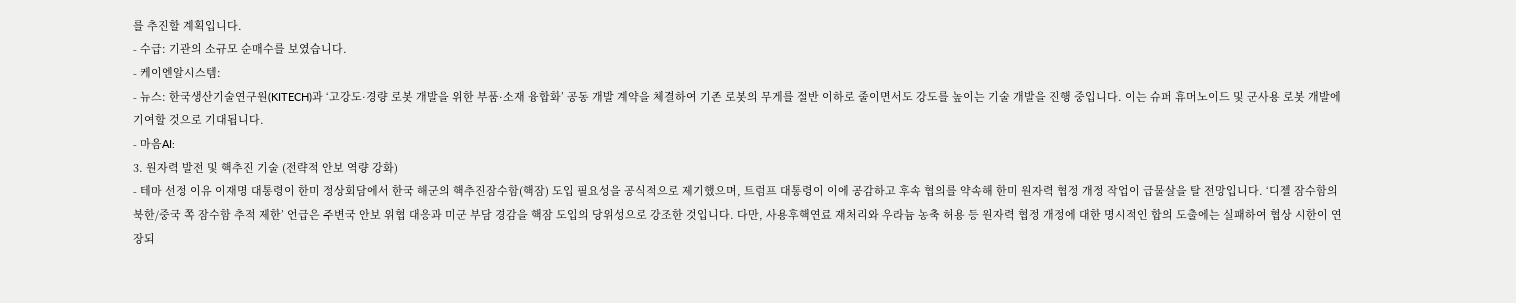를 추진할 계획입니다.
- 수급: 기관의 소규모 순매수를 보였습니다.
- 케이엔알시스템:
- 뉴스: 한국생산기술연구원(KITECH)과 ‘고강도·경량 로봇 개발을 위한 부품·소재 융합화’ 공동 개발 계약을 체결하여 기존 로봇의 무게를 절반 이하로 줄이면서도 강도를 높이는 기술 개발을 진행 중입니다. 이는 슈퍼 휴머노이드 및 군사용 로봇 개발에 기여할 것으로 기대됩니다.
- 마음AI:
3. 원자력 발전 및 핵추진 기술 (전략적 안보 역량 강화)
- 테마 선정 이유 이재명 대통령이 한미 정상회담에서 한국 해군의 핵추진잠수함(핵잠) 도입 필요성을 공식적으로 제기했으며, 트럼프 대통령이 이에 공감하고 후속 협의를 약속해 한미 원자력 협정 개정 작업이 급물살을 탈 전망입니다. ‘디젤 잠수함의 북한/중국 쪽 잠수함 추적 제한’ 언급은 주변국 안보 위협 대응과 미군 부담 경감을 핵잠 도입의 당위성으로 강조한 것입니다. 다만, 사용후핵연료 재처리와 우라늄 농축 허용 등 원자력 협정 개정에 대한 명시적인 합의 도출에는 실패하여 협상 시한이 연장되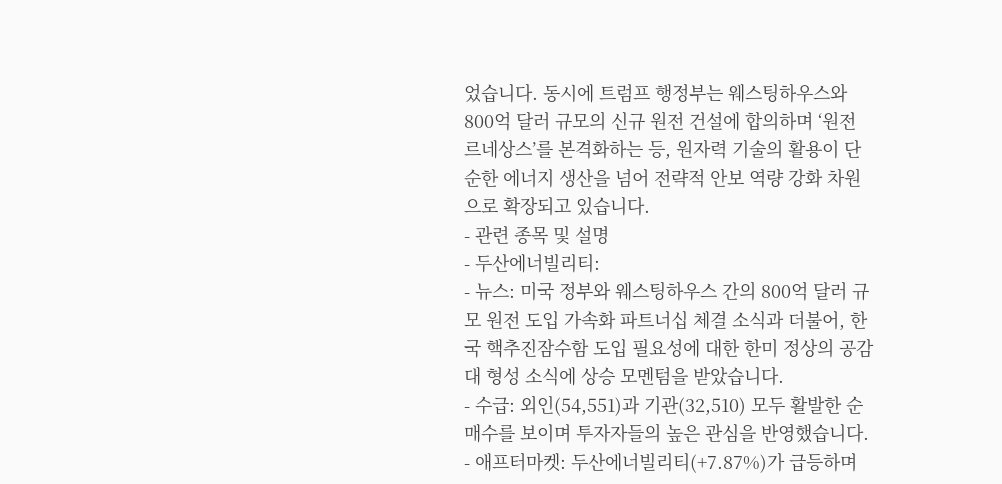었습니다. 동시에 트럼프 행정부는 웨스팅하우스와 800억 달러 규모의 신규 원전 건설에 합의하며 ‘원전 르네상스’를 본격화하는 등, 원자력 기술의 활용이 단순한 에너지 생산을 넘어 전략적 안보 역량 강화 차원으로 확장되고 있습니다.
- 관련 종목 및 설명
- 두산에너빌리티:
- 뉴스: 미국 정부와 웨스팅하우스 간의 800억 달러 규모 원전 도입 가속화 파트너십 체결 소식과 더불어, 한국 핵추진잠수함 도입 필요성에 대한 한미 정상의 공감대 형성 소식에 상승 모멘텀을 받았습니다.
- 수급: 외인(54,551)과 기관(32,510) 모두 활발한 순매수를 보이며 투자자들의 높은 관심을 반영했습니다.
- 애프터마켓: 두산에너빌리티(+7.87%)가 급등하며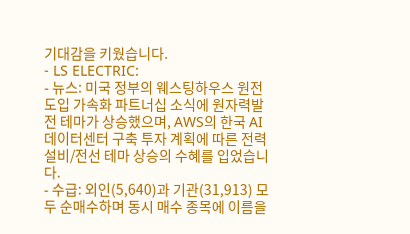기대감을 키웠습니다.
- LS ELECTRIC:
- 뉴스: 미국 정부의 웨스팅하우스 원전 도입 가속화 파트너십 소식에 원자력발전 테마가 상승했으며, AWS의 한국 AI 데이터센터 구축 투자 계획에 따른 전력설비/전선 테마 상승의 수혜를 입었습니다.
- 수급: 외인(5,640)과 기관(31,913) 모두 순매수하며 동시 매수 종목에 이름을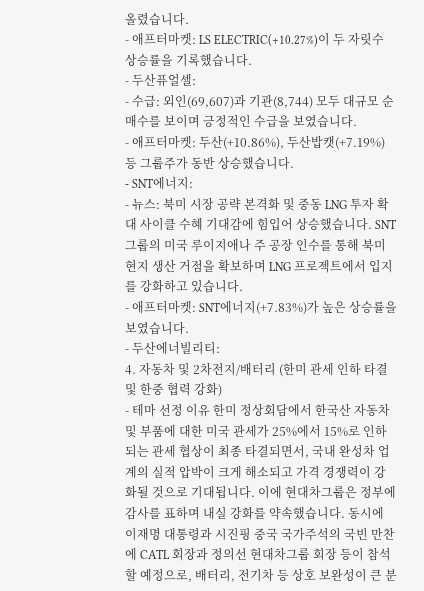올렸습니다.
- 애프터마켓: LS ELECTRIC(+10.27%)이 두 자릿수 상승률을 기록했습니다.
- 두산퓨얼셀:
- 수급: 외인(69,607)과 기관(8,744) 모두 대규모 순매수를 보이며 긍정적인 수급을 보였습니다.
- 애프터마켓: 두산(+10.86%), 두산밥캣(+7.19%) 등 그룹주가 동반 상승했습니다.
- SNT에너지:
- 뉴스: 북미 시장 공략 본격화 및 중동 LNG 투자 확대 사이클 수혜 기대감에 힘입어 상승했습니다. SNT그룹의 미국 루이지애나 주 공장 인수를 통해 북미 현지 생산 거점을 확보하며 LNG 프로젝트에서 입지를 강화하고 있습니다.
- 애프터마켓: SNT에너지(+7.83%)가 높은 상승률을 보였습니다.
- 두산에너빌리티:
4. 자동차 및 2차전지/배터리 (한미 관세 인하 타결 및 한중 협력 강화)
- 테마 선정 이유 한미 정상회담에서 한국산 자동차 및 부품에 대한 미국 관세가 25%에서 15%로 인하되는 관세 협상이 최종 타결되면서, 국내 완성차 업계의 실적 압박이 크게 해소되고 가격 경쟁력이 강화될 것으로 기대됩니다. 이에 현대차그룹은 정부에 감사를 표하며 내실 강화를 약속했습니다. 동시에 이재명 대통령과 시진핑 중국 국가주석의 국빈 만찬에 CATL 회장과 정의선 현대차그룹 회장 등이 참석할 예정으로, 배터리, 전기차 등 상호 보완성이 큰 분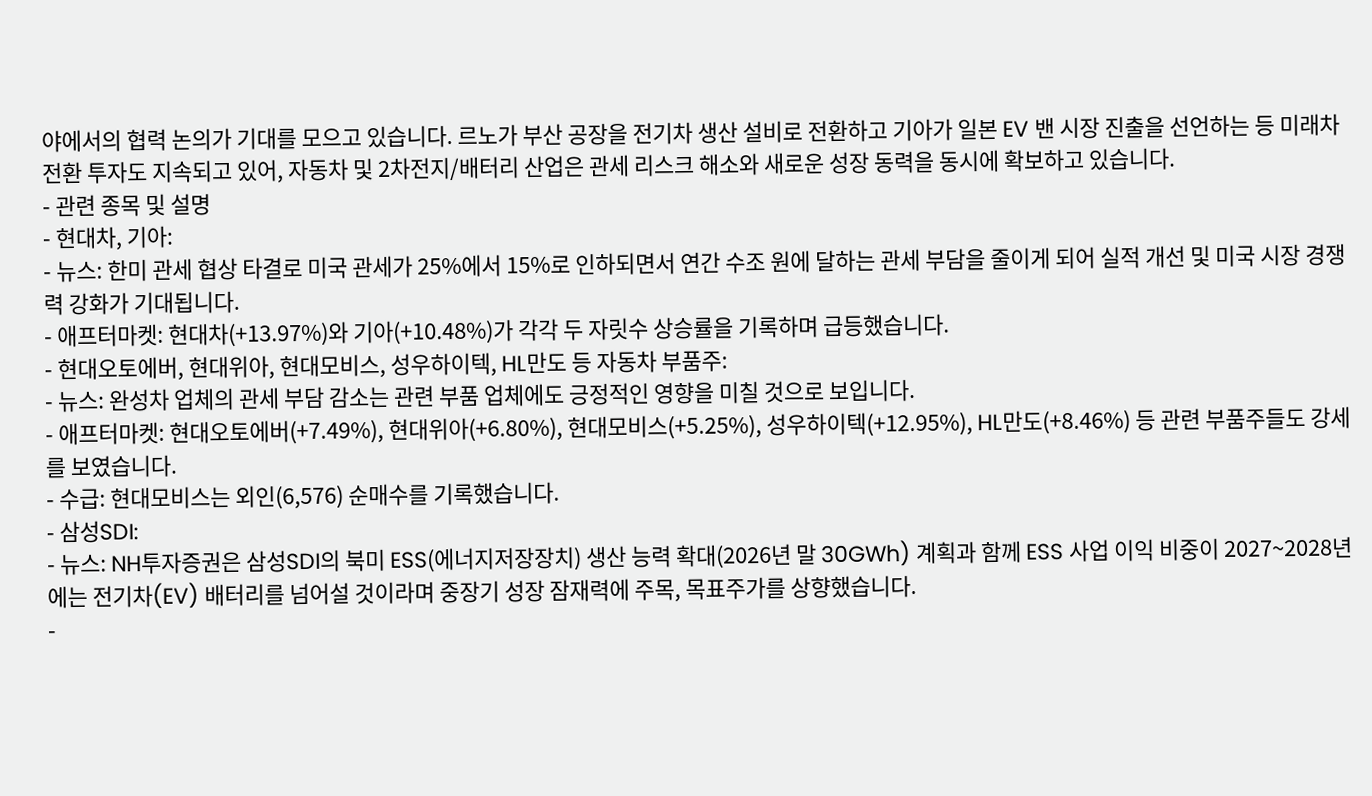야에서의 협력 논의가 기대를 모으고 있습니다. 르노가 부산 공장을 전기차 생산 설비로 전환하고 기아가 일본 EV 밴 시장 진출을 선언하는 등 미래차 전환 투자도 지속되고 있어, 자동차 및 2차전지/배터리 산업은 관세 리스크 해소와 새로운 성장 동력을 동시에 확보하고 있습니다.
- 관련 종목 및 설명
- 현대차, 기아:
- 뉴스: 한미 관세 협상 타결로 미국 관세가 25%에서 15%로 인하되면서 연간 수조 원에 달하는 관세 부담을 줄이게 되어 실적 개선 및 미국 시장 경쟁력 강화가 기대됩니다.
- 애프터마켓: 현대차(+13.97%)와 기아(+10.48%)가 각각 두 자릿수 상승률을 기록하며 급등했습니다.
- 현대오토에버, 현대위아, 현대모비스, 성우하이텍, HL만도 등 자동차 부품주:
- 뉴스: 완성차 업체의 관세 부담 감소는 관련 부품 업체에도 긍정적인 영향을 미칠 것으로 보입니다.
- 애프터마켓: 현대오토에버(+7.49%), 현대위아(+6.80%), 현대모비스(+5.25%), 성우하이텍(+12.95%), HL만도(+8.46%) 등 관련 부품주들도 강세를 보였습니다.
- 수급: 현대모비스는 외인(6,576) 순매수를 기록했습니다.
- 삼성SDI:
- 뉴스: NH투자증권은 삼성SDI의 북미 ESS(에너지저장장치) 생산 능력 확대(2026년 말 30GWh) 계획과 함께 ESS 사업 이익 비중이 2027~2028년에는 전기차(EV) 배터리를 넘어설 것이라며 중장기 성장 잠재력에 주목, 목표주가를 상향했습니다.
-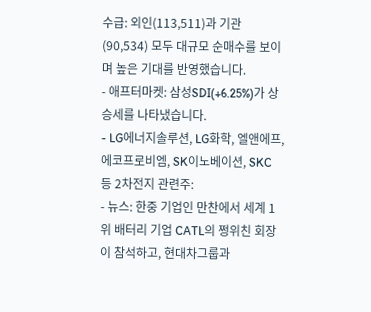수급: 외인(113,511)과 기관(90,534) 모두 대규모 순매수를 보이며 높은 기대를 반영했습니다.
- 애프터마켓: 삼성SDI(+6.25%)가 상승세를 나타냈습니다.
- LG에너지솔루션, LG화학, 엘앤에프, 에코프로비엠, SK이노베이션, SKC 등 2차전지 관련주:
- 뉴스: 한중 기업인 만찬에서 세계 1위 배터리 기업 CATL의 쩡위친 회장이 참석하고, 현대차그룹과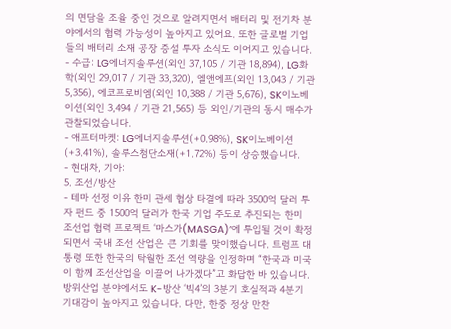의 면담을 조율 중인 것으로 알려지면서 배터리 및 전기차 분야에서의 협력 가능성이 높아지고 있어요. 또한 글로벌 기업들의 배터리 소재 공장 증설 투자 소식도 이어지고 있습니다.
- 수급: LG에너지솔루션(외인 37,105 / 기관 18,894), LG화학(외인 29,017 / 기관 33,320), 엘앤에프(외인 13,043 / 기관 5,356), 에코프로비엠(외인 10,388 / 기관 5,676), SK이노베이션(외인 3,494 / 기관 21,565) 등 외인/기관의 동시 매수가 관찰되었습니다.
- 애프터마켓: LG에너지솔루션(+0.98%), SK이노베이션(+3.41%), 솔루스첨단소재(+1.72%) 등이 상승했습니다.
- 현대차, 기아:
5. 조선/방산
- 테마 선정 이유 한미 관세 협상 타결에 따라 3500억 달러 투자 펀드 중 1500억 달러가 한국 기업 주도로 추진되는 한미 조선업 협력 프로젝트 ‘마스가(MASGA)’에 투입될 것이 확정되면서 국내 조선 산업은 큰 기회를 맞이했습니다. 트럼프 대통령 또한 한국의 탁월한 조선 역량을 인정하며 “한국과 미국이 함께 조선산업을 이끌어 나가겠다”고 화답한 바 있습니다. 방위산업 분야에서도 K-방산 ‘빅4’의 3분기 호실적과 4분기 기대감이 높아지고 있습니다. 다만, 한중 정상 만찬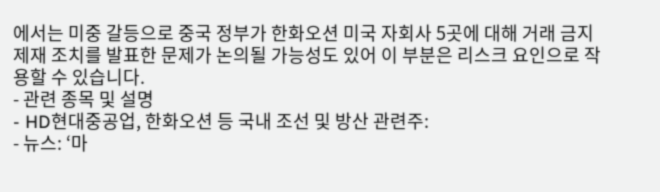에서는 미중 갈등으로 중국 정부가 한화오션 미국 자회사 5곳에 대해 거래 금지 제재 조치를 발표한 문제가 논의될 가능성도 있어 이 부분은 리스크 요인으로 작용할 수 있습니다.
- 관련 종목 및 설명
- HD현대중공업, 한화오션 등 국내 조선 및 방산 관련주:
- 뉴스: ‘마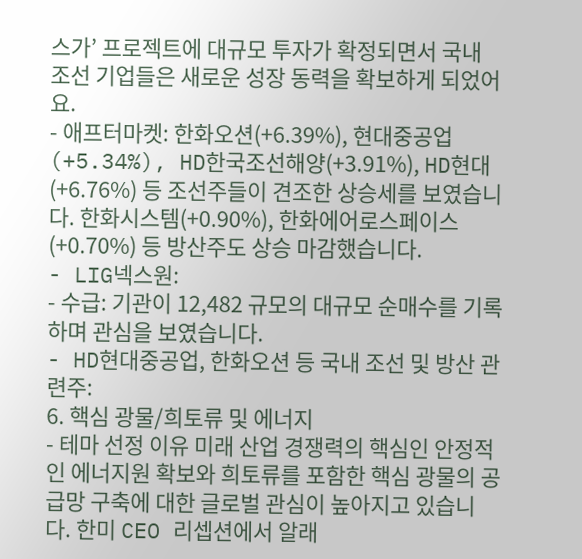스가’ 프로젝트에 대규모 투자가 확정되면서 국내 조선 기업들은 새로운 성장 동력을 확보하게 되었어요.
- 애프터마켓: 한화오션(+6.39%), 현대중공업(+5.34%), HD한국조선해양(+3.91%), HD현대(+6.76%) 등 조선주들이 견조한 상승세를 보였습니다. 한화시스템(+0.90%), 한화에어로스페이스(+0.70%) 등 방산주도 상승 마감했습니다.
- LIG넥스원:
- 수급: 기관이 12,482 규모의 대규모 순매수를 기록하며 관심을 보였습니다.
- HD현대중공업, 한화오션 등 국내 조선 및 방산 관련주:
6. 핵심 광물/희토류 및 에너지
- 테마 선정 이유 미래 산업 경쟁력의 핵심인 안정적인 에너지원 확보와 희토류를 포함한 핵심 광물의 공급망 구축에 대한 글로벌 관심이 높아지고 있습니다. 한미 CEO 리셉션에서 알래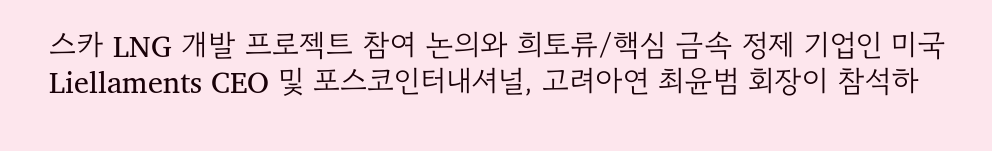스카 LNG 개발 프로젝트 참여 논의와 희토류/핵심 금속 정제 기업인 미국 Liellaments CEO 및 포스코인터내셔널, 고려아연 최윤범 회장이 참석하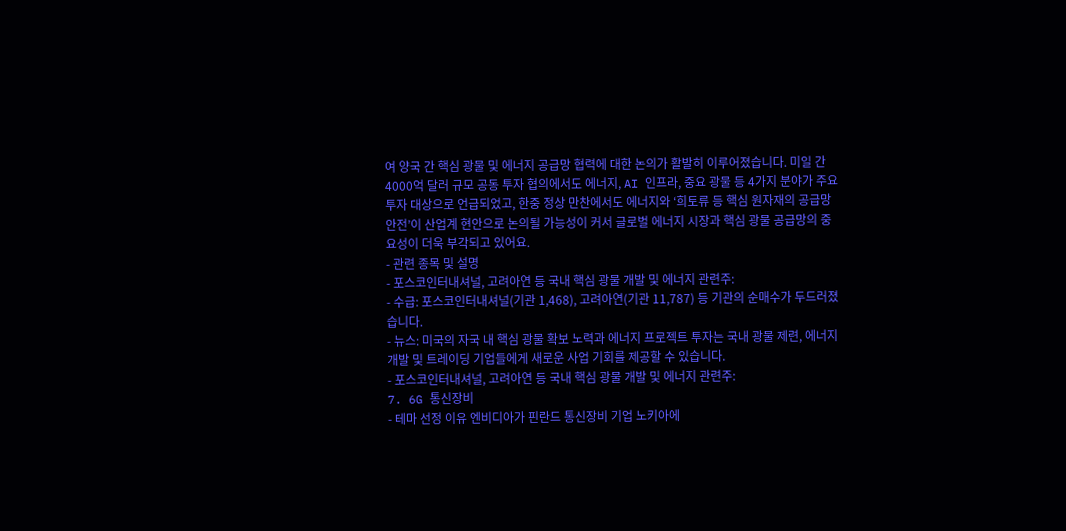여 양국 간 핵심 광물 및 에너지 공급망 협력에 대한 논의가 활발히 이루어졌습니다. 미일 간 4000억 달러 규모 공동 투자 협의에서도 에너지, AI 인프라, 중요 광물 등 4가지 분야가 주요 투자 대상으로 언급되었고, 한중 정상 만찬에서도 에너지와 ‘희토류 등 핵심 원자재의 공급망 안전’이 산업계 현안으로 논의될 가능성이 커서 글로벌 에너지 시장과 핵심 광물 공급망의 중요성이 더욱 부각되고 있어요.
- 관련 종목 및 설명
- 포스코인터내셔널, 고려아연 등 국내 핵심 광물 개발 및 에너지 관련주:
- 수급: 포스코인터내셔널(기관 1,468), 고려아연(기관 11,787) 등 기관의 순매수가 두드러졌습니다.
- 뉴스: 미국의 자국 내 핵심 광물 확보 노력과 에너지 프로젝트 투자는 국내 광물 제련, 에너지 개발 및 트레이딩 기업들에게 새로운 사업 기회를 제공할 수 있습니다.
- 포스코인터내셔널, 고려아연 등 국내 핵심 광물 개발 및 에너지 관련주:
7. 6G 통신장비
- 테마 선정 이유 엔비디아가 핀란드 통신장비 기업 노키아에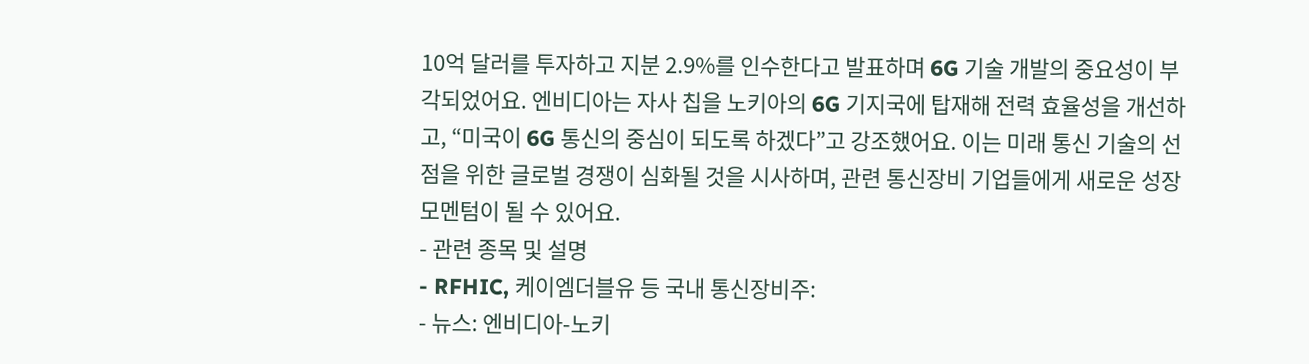10억 달러를 투자하고 지분 2.9%를 인수한다고 발표하며 6G 기술 개발의 중요성이 부각되었어요. 엔비디아는 자사 칩을 노키아의 6G 기지국에 탑재해 전력 효율성을 개선하고, “미국이 6G 통신의 중심이 되도록 하겠다”고 강조했어요. 이는 미래 통신 기술의 선점을 위한 글로벌 경쟁이 심화될 것을 시사하며, 관련 통신장비 기업들에게 새로운 성장 모멘텀이 될 수 있어요.
- 관련 종목 및 설명
- RFHIC, 케이엠더블유 등 국내 통신장비주:
- 뉴스: 엔비디아-노키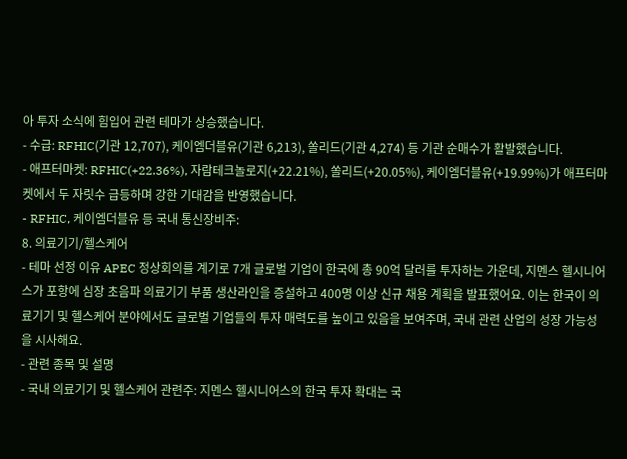아 투자 소식에 힘입어 관련 테마가 상승했습니다.
- 수급: RFHIC(기관 12,707), 케이엠더블유(기관 6,213), 쏠리드(기관 4,274) 등 기관 순매수가 활발했습니다.
- 애프터마켓: RFHIC(+22.36%), 자람테크놀로지(+22.21%), 쏠리드(+20.05%), 케이엠더블유(+19.99%)가 애프터마켓에서 두 자릿수 급등하며 강한 기대감을 반영했습니다.
- RFHIC, 케이엠더블유 등 국내 통신장비주:
8. 의료기기/헬스케어
- 테마 선정 이유 APEC 정상회의를 계기로 7개 글로벌 기업이 한국에 총 90억 달러를 투자하는 가운데, 지멘스 헬시니어스가 포항에 심장 초음파 의료기기 부품 생산라인을 증설하고 400명 이상 신규 채용 계획을 발표했어요. 이는 한국이 의료기기 및 헬스케어 분야에서도 글로벌 기업들의 투자 매력도를 높이고 있음을 보여주며, 국내 관련 산업의 성장 가능성을 시사해요.
- 관련 종목 및 설명
- 국내 의료기기 및 헬스케어 관련주: 지멘스 헬시니어스의 한국 투자 확대는 국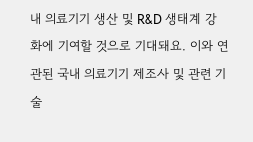내 의료기기 생산 및 R&D 생태계 강화에 기여할 것으로 기대돼요. 이와 연관된 국내 의료기기 제조사 및 관련 기술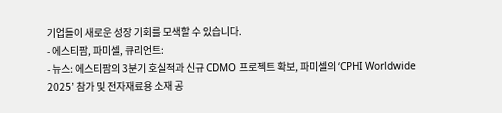기업들이 새로운 성장 기회를 모색할 수 있습니다.
- 에스티팜, 파미셀, 큐리언트:
- 뉴스: 에스티팜의 3분기 호실적과 신규 CDMO 프로젝트 확보, 파미셀의 ‘CPHI Worldwide 2025’ 참가 및 전자재료용 소재 공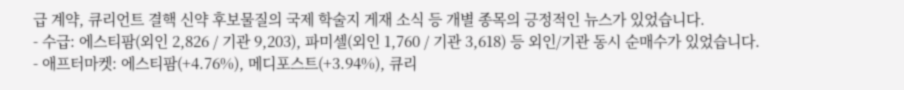급 계약, 큐리언트 결핵 신약 후보물질의 국제 학술지 게재 소식 등 개별 종목의 긍정적인 뉴스가 있었습니다.
- 수급: 에스티팜(외인 2,826 / 기관 9,203), 파미셀(외인 1,760 / 기관 3,618) 등 외인/기관 동시 순매수가 있었습니다.
- 애프터마켓: 에스티팜(+4.76%), 메디포스트(+3.94%), 큐리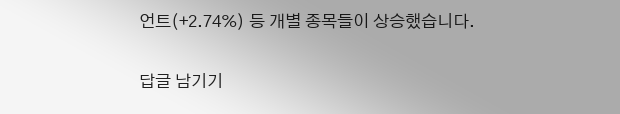언트(+2.74%) 등 개별 종목들이 상승했습니다.

답글 남기기